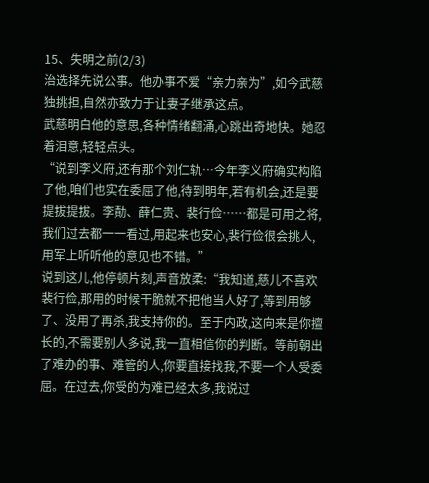15、失明之前(2/3)
治选择先说公事。他办事不爱“亲力亲为”,如今武慈独挑担,自然亦致力于让妻子继承这点。
武慈明白他的意思,各种情绪翻涌,心跳出奇地快。她忍着泪意,轻轻点头。
“说到李义府,还有那个刘仁轨…今年李义府确实构陷了他,咱们也实在委屈了他,待到明年,若有机会,还是要提拔提拔。李勣、薛仁贵、裴行俭……都是可用之将,我们过去都一一看过,用起来也安心,裴行俭很会挑人,用军上听听他的意见也不错。”
说到这儿,他停顿片刻,声音放柔:“我知道,慈儿不喜欢裴行俭,那用的时候干脆就不把他当人好了,等到用够了、没用了再杀,我支持你的。至于内政,这向来是你擅长的,不需要别人多说,我一直相信你的判断。等前朝出了难办的事、难管的人,你要直接找我,不要一个人受委屈。在过去,你受的为难已经太多,我说过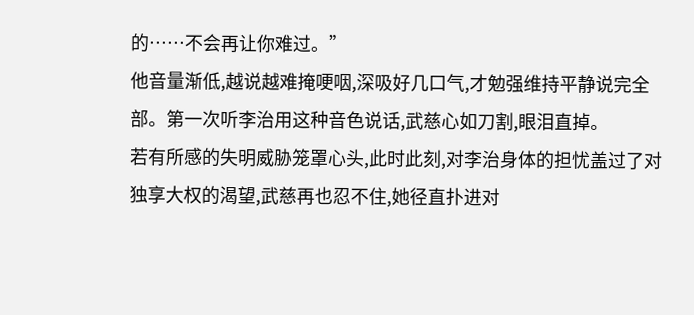的……不会再让你难过。”
他音量渐低,越说越难掩哽咽,深吸好几口气,才勉强维持平静说完全部。第一次听李治用这种音色说话,武慈心如刀割,眼泪直掉。
若有所感的失明威胁笼罩心头,此时此刻,对李治身体的担忧盖过了对独享大权的渴望,武慈再也忍不住,她径直扑进对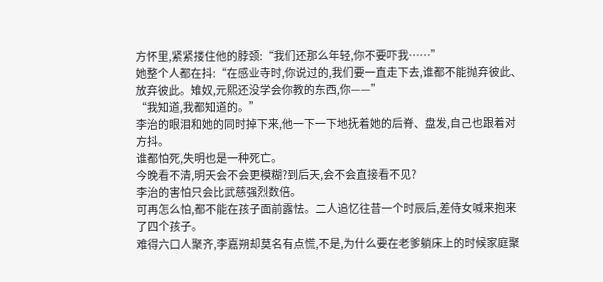方怀里,紧紧搂住他的脖颈:“我们还那么年轻,你不要吓我……”
她整个人都在抖:“在感业寺时,你说过的,我们要一直走下去,谁都不能抛弃彼此、放弃彼此。雉奴,元熙还没学会你教的东西,你——”
“我知道,我都知道的。”
李治的眼泪和她的同时掉下来,他一下一下地抚着她的后脊、盘发,自己也跟着对方抖。
谁都怕死,失明也是一种死亡。
今晚看不清,明天会不会更模糊?到后天,会不会直接看不见?
李治的害怕只会比武慈强烈数倍。
可再怎么怕,都不能在孩子面前露怯。二人追忆往昔一个时辰后,差侍女喊来抱来了四个孩子。
难得六口人聚齐,李嘉朔却莫名有点慌,不是,为什么要在老爹躺床上的时候家庭聚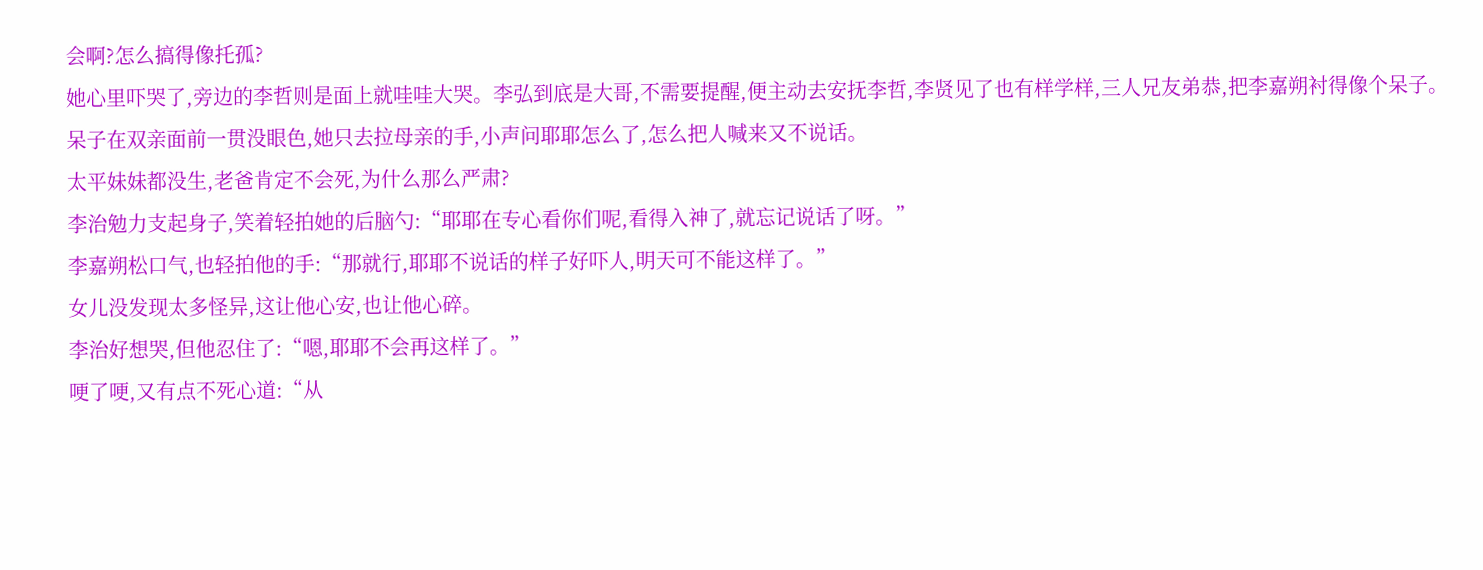会啊?怎么搞得像托孤?
她心里吓哭了,旁边的李哲则是面上就哇哇大哭。李弘到底是大哥,不需要提醒,便主动去安抚李哲,李贤见了也有样学样,三人兄友弟恭,把李嘉朔衬得像个呆子。
呆子在双亲面前一贯没眼色,她只去拉母亲的手,小声问耶耶怎么了,怎么把人喊来又不说话。
太平妹妹都没生,老爸肯定不会死,为什么那么严肃?
李治勉力支起身子,笑着轻拍她的后脑勺:“耶耶在专心看你们呢,看得入神了,就忘记说话了呀。”
李嘉朔松口气,也轻拍他的手:“那就行,耶耶不说话的样子好吓人,明天可不能这样了。”
女儿没发现太多怪异,这让他心安,也让他心碎。
李治好想哭,但他忍住了:“嗯,耶耶不会再这样了。”
哽了哽,又有点不死心道:“从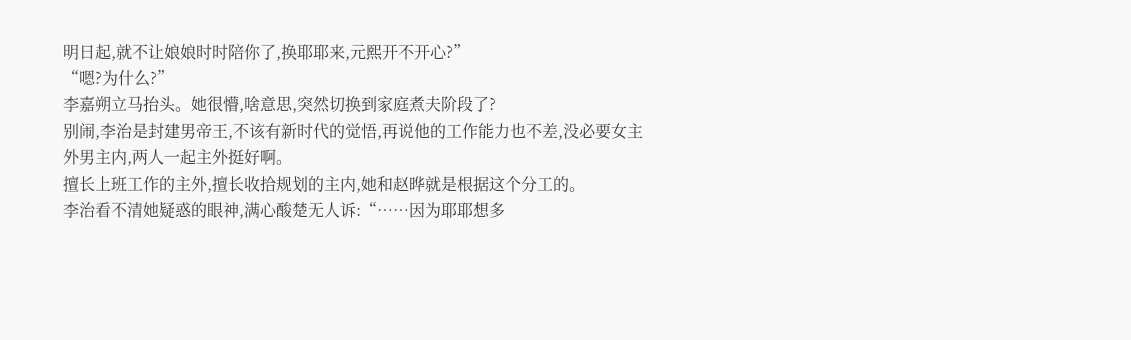明日起,就不让娘娘时时陪你了,换耶耶来,元熙开不开心?”
“嗯?为什么?”
李嘉朔立马抬头。她很懵,啥意思,突然切换到家庭煮夫阶段了?
别闹,李治是封建男帝王,不该有新时代的觉悟,再说他的工作能力也不差,没必要女主外男主内,两人一起主外挺好啊。
擅长上班工作的主外,擅长收拾规划的主内,她和赵晔就是根据这个分工的。
李治看不清她疑惑的眼神,满心酸楚无人诉:“……因为耶耶想多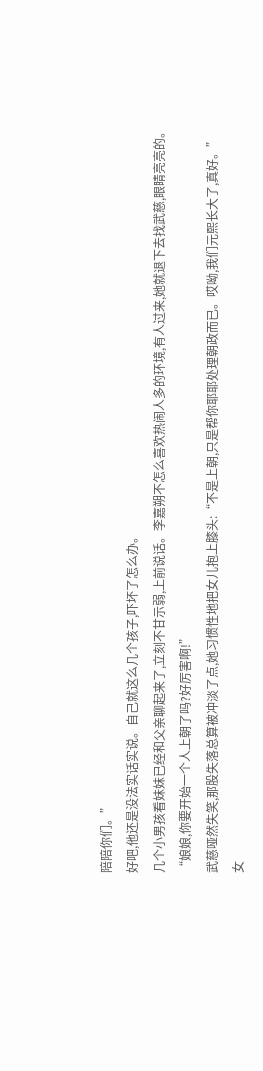陪陪你们。”
好吧,他还是没法实话实说。自己就这么几个孩子,吓坏了怎么办。
几个小男孩看妹妹已经和父亲聊起来了,立刻不甘示弱,上前说话。李嘉朔不怎么喜欢热闹人多的环境,有人过来,她就退下去找武慈,眼睛亮亮的。
“娘娘,你要开始一个人上朝了吗?好厉害啊!”
武慈哑然失笑,那股失落总算被冲淡了点,她习惯性地把女儿抱上膝头:“不是上朝,只是帮你耶耶处理朝政而已。哎呦,我们元熙长大了,真好。”
女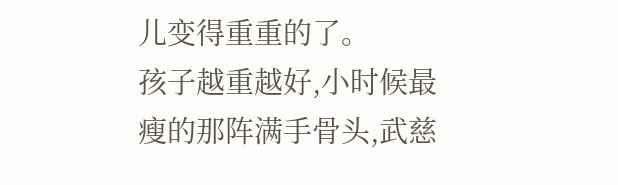儿变得重重的了。
孩子越重越好,小时候最瘦的那阵满手骨头,武慈